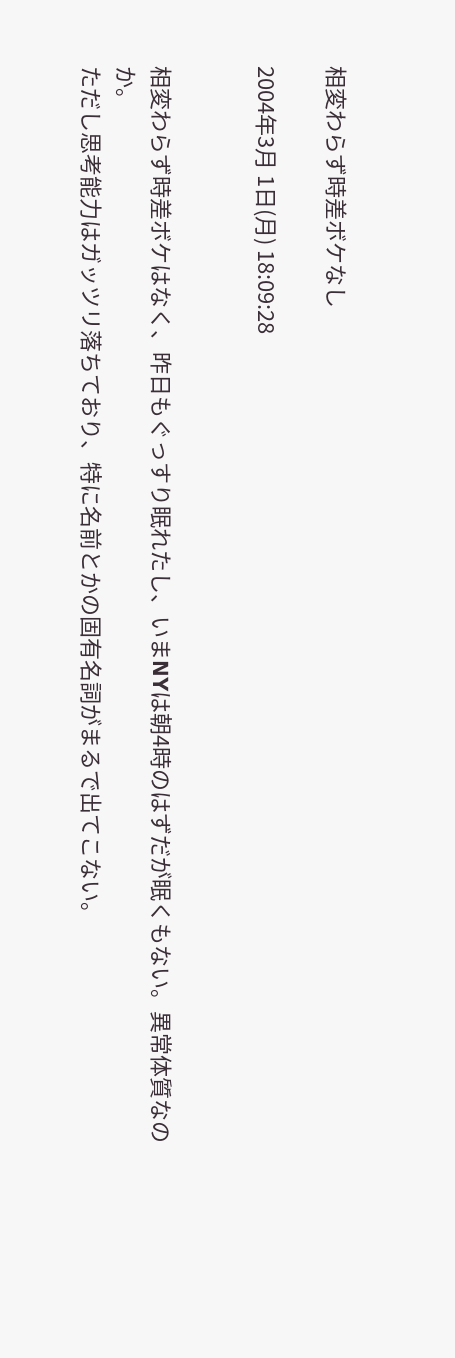相変わらず時差ボケなし

2004年3月 1日(月) 18:09:28


相変わらず時差ボケはなく、昨日もぐっすり眠れたし、いまNYは朝4時のはずだが眠くもない。異常体質なのか。
ただし思考能力はガッツリ落ちており、特に名前とかの固有名詞がまるで出てこない。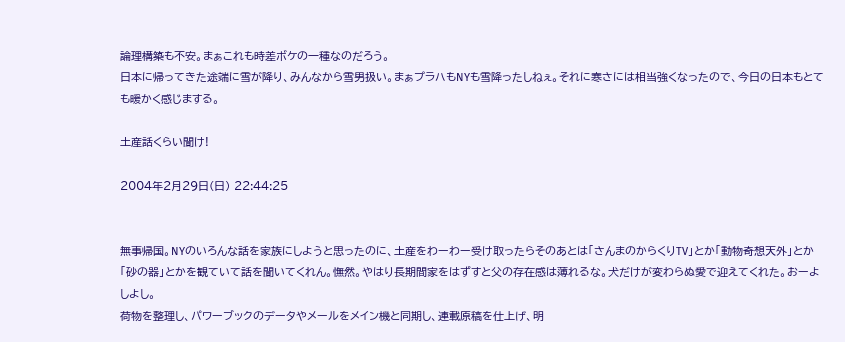論理構築も不安。まぁこれも時差ボケの一種なのだろう。
日本に帰ってきた途端に雪が降り、みんなから雪男扱い。まぁプラハもNYも雪降ったしねぇ。それに寒さには相当強くなったので、今日の日本もとても暖かく感じまする。

土産話くらい聞け!

2004年2月29日(日) 22:44:25


無事帰国。NYのいろんな話を家族にしようと思ったのに、土産をわーわー受け取ったらそのあとは「さんまのからくりTV」とか「動物奇想天外」とか「砂の器」とかを観ていて話を聞いてくれん。憮然。やはり長期間家をはずすと父の存在感は薄れるな。犬だけが変わらぬ愛で迎えてくれた。おーよしよし。
荷物を整理し、パワーブックのデータやメールをメイン機と同期し、連載原稿を仕上げ、明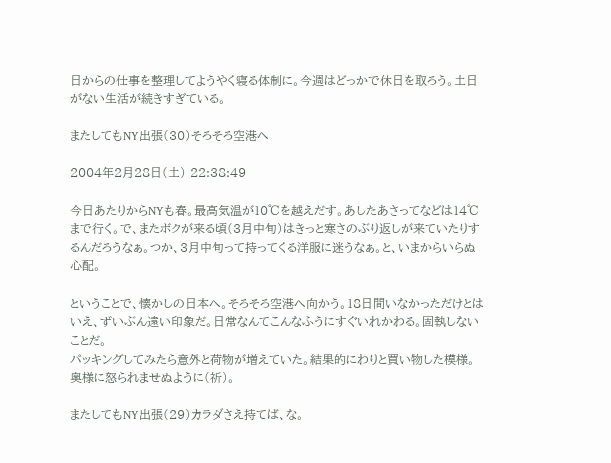日からの仕事を整理してようやく寝る体制に。今週はどっかで休日を取ろう。土日がない生活が続きすぎている。

またしてもNY出張(30)そろそろ空港へ

2004年2月28日(土) 22:38:49

今日あたりからNYも春。最高気温が10℃を越えだす。あしたあさってなどは14℃まで行く。で、またボクが来る頃(3月中旬)はきっと寒さのぶり返しが来ていたりするんだろうなぁ。つか、3月中旬って持ってくる洋服に迷うなぁ。と、いまからいらぬ心配。

ということで、懐かしの日本へ。そろそろ空港へ向かう。18日間いなかっただけとはいえ、ずいぶん遠い印象だ。日常なんてこんなふうにすぐいれかわる。固執しないことだ。
パッキングしてみたら意外と荷物が増えていた。結果的にわりと買い物した模様。奥様に怒られませぬように(祈)。

またしてもNY出張(29)カラダさえ持てば、な。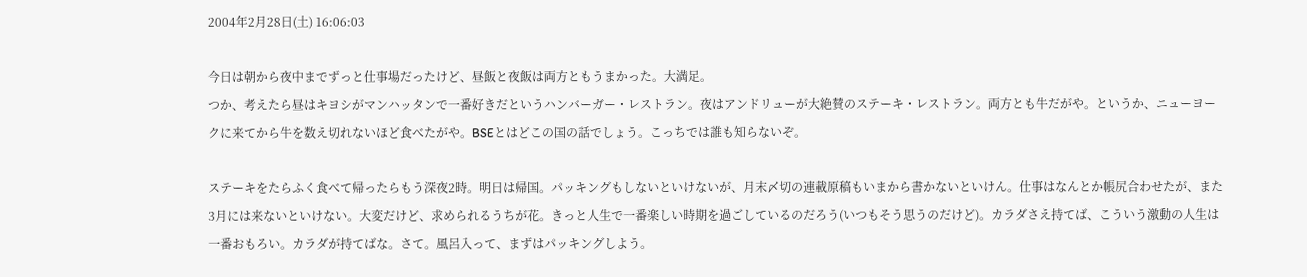2004年2月28日(土) 16:06:03

今日は朝から夜中までずっと仕事場だったけど、昼飯と夜飯は両方ともうまかった。大満足。
つか、考えたら昼はキヨシがマンハッタンで一番好きだというハンバーガー・レストラン。夜はアンドリューが大絶賛のステーキ・レストラン。両方とも牛だがや。というか、ニューヨークに来てから牛を数え切れないほど食べたがや。BSEとはどこの国の話でしょう。こっちでは誰も知らないぞ。

ステーキをたらふく食べて帰ったらもう深夜2時。明日は帰国。パッキングもしないといけないが、月末〆切の連載原稿もいまから書かないといけん。仕事はなんとか帳尻合わせたが、また3月には来ないといけない。大変だけど、求められるうちが花。きっと人生で一番楽しい時期を過ごしているのだろう(いつもそう思うのだけど)。カラダさえ持てば、こういう激動の人生は一番おもろい。カラダが持てばな。さて。風呂入って、まずはパッキングしよう。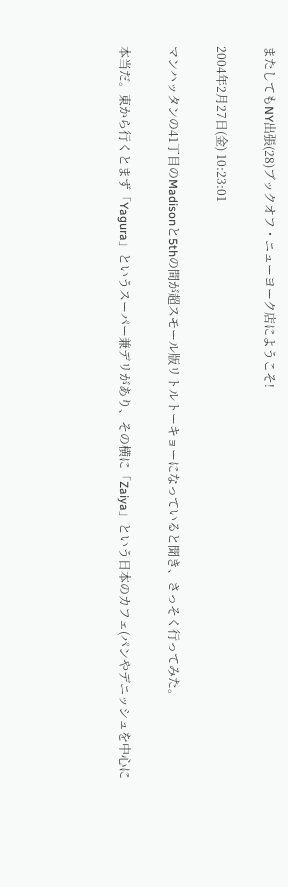またしてもNY出張(28)ブックオフ・ニューヨーク店にようこそ!

2004年2月27日(金) 10:23:01

マンハッタンの41丁目のMadisonと5thの間が超スモール版リトルトーキョーになっていると聞き、さっそく行ってみた。

本当だ。東から行くとまず「Yagura」というスーパー兼デリがあり、その横に「Zaiya」という日本のカフェ(パンやデニッシュを中心に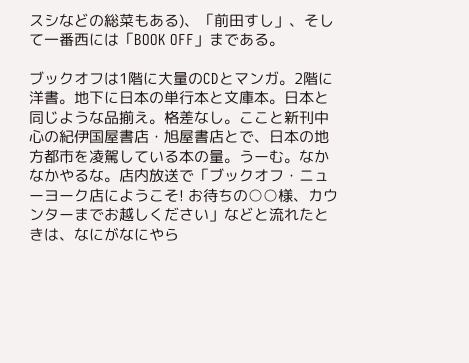スシなどの総菜もある)、「前田すし」、そして一番西には「BOOK OFF」まである。

ブックオフは1階に大量のCDとマンガ。2階に洋書。地下に日本の単行本と文庫本。日本と同じような品揃え。格差なし。ここと新刊中心の紀伊国屋書店・旭屋書店とで、日本の地方都市を凌駕している本の量。うーむ。なかなかやるな。店内放送で「ブックオフ・ニューヨーク店にようこそ! お待ちの○○様、カウンターまでお越しください」などと流れたときは、なにがなにやら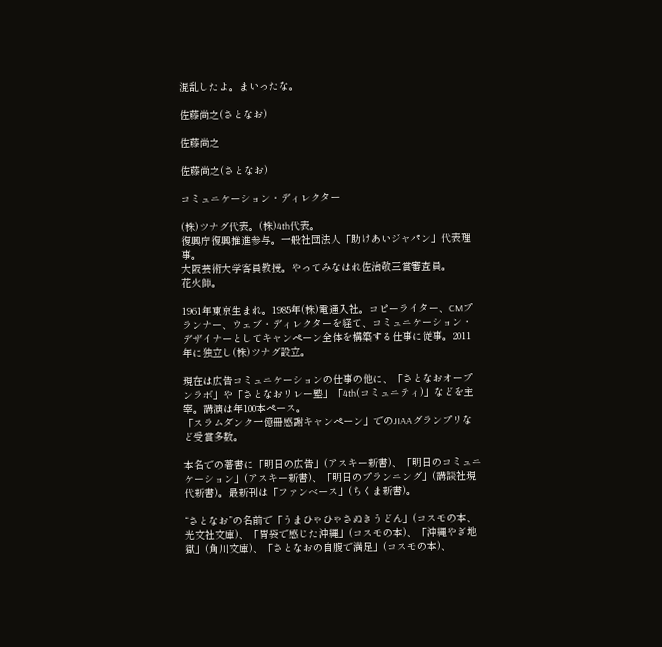混乱したよ。まいったな。

佐藤尚之(さとなお)

佐藤尚之

佐藤尚之(さとなお)

コミュニケーション・ディレクター

(株)ツナグ代表。(株)4th代表。
復興庁復興推進参与。一般社団法人「助けあいジャパン」代表理事。
大阪芸術大学客員教授。やってみなはれ佐治敬三賞審査員。
花火師。

1961年東京生まれ。1985年(株)電通入社。コピーライター、CMプランナー、ウェブ・ディレクターを経て、コミュニケーション・デザイナーとしてキャンペーン全体を構築する仕事に従事。2011年に独立し(株)ツナグ設立。

現在は広告コミュニケーションの仕事の他に、「さとなおオープンラボ」や「さとなおリレー塾」「4th(コミュニティ)」などを主宰。講演は年100本ペース。
「スラムダンク一億冊感謝キャンペーン」でのJIAAグランプリなど受賞多数。

本名での著書に「明日の広告」(アスキー新書)、「明日のコミュニケーション」(アスキー新書)、「明日のプランニング」(講談社現代新書)。最新刊は「ファンベース」(ちくま新書)。

“さとなお”の名前で「うまひゃひゃさぬきうどん」(コスモの本、光文社文庫)、「胃袋で感じた沖縄」(コスモの本)、「沖縄やぎ地獄」(角川文庫)、「さとなおの自腹で満足」(コスモの本)、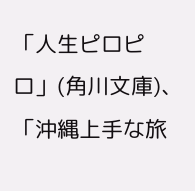「人生ピロピロ」(角川文庫)、「沖縄上手な旅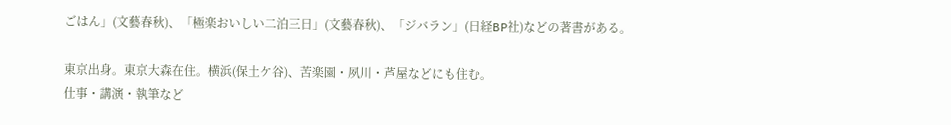ごはん」(文藝春秋)、「極楽おいしい二泊三日」(文藝春秋)、「ジバラン」(日経BP社)などの著書がある。

東京出身。東京大森在住。横浜(保土ケ谷)、苦楽園・夙川・芦屋などにも住む。
仕事・講演・執筆など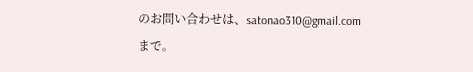のお問い合わせは、satonao310@gmail.com まで。